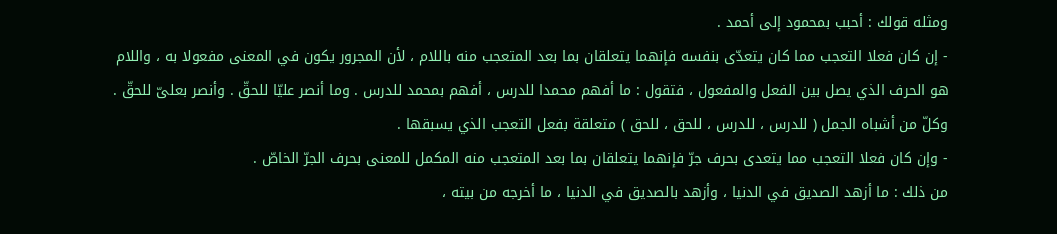ومثله قولك : أحبب بمحمود إلى أحمد .
- إن كان فعلا التعجب مما كان يتعدّى بنفسه فإنهما يتعلقان بما بعد المتعجب منه باللام ، لأن المجرور يكون في المعنى مفعولا به ، واللام هو الحرف الذي يصل بين الفعل والمفعول ، فتقول : ما أفهم محمدا للدرس ، أفهم بمحمد للدرس . وما أنصر عليّا للحقّ . وأنصر بعلىّ للحقّ .
وكلّ من أشباه الجمل ( للدرس ، للدرس ، للحق ، للحق ) متعلقة بفعل التعجب الذي يسبقها .
- وإن كان فعلا التعجب مما يتعدى بحرف جرّ فإنهما يتعلقان بما بعد المتعجب منه المكمل للمعنى بحرف الجرّ الخاصّ .
من ذلك : ما أزهد الصديق في الدنيا ، وأزهد بالصديق في الدنيا ، ما أخرجه من بيته ،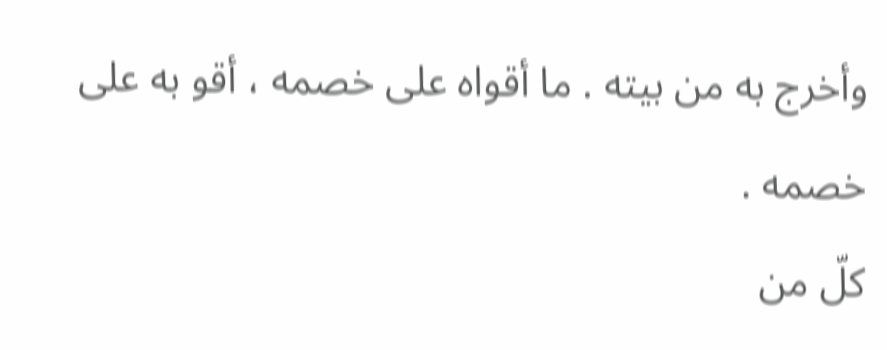وأخرج به من بيته . ما أقواه على خصمه ، أقو به على خصمه .
كلّ من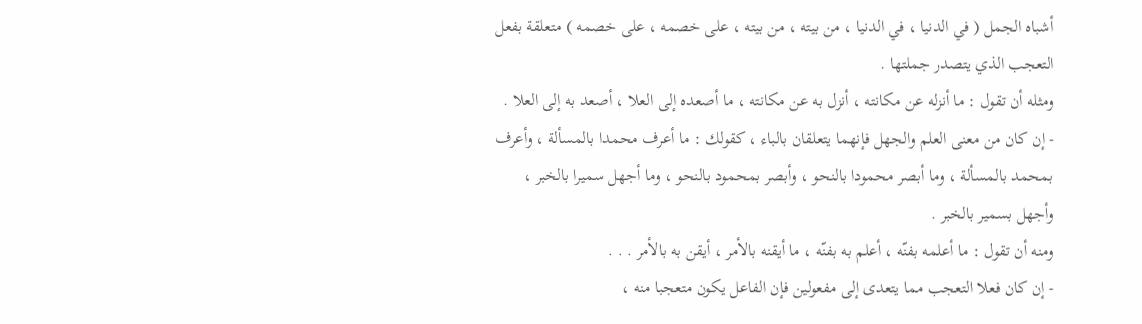أشباه الجمل ( في الدنيا ، في الدنيا ، من بيته ، من بيته ، على خصمه ، على خصمه ) متعلقة بفعل التعجب الذي يتصدر جملتها .
ومثله أن تقول : ما أنزله عن مكانته ، أنزل به عن مكانته ، ما أصعده إلى العلا ، أصعد به إلى العلا .
- إن كان من معنى العلم والجهل فإنهما يتعلقان بالباء ، كقولك : ما أعرف محمدا بالمسألة ، وأعرف بمحمد بالمسألة ، وما أبصر محمودا بالنحو ، وأبصر بمحمود بالنحو ، وما أجهل سميرا بالخبر ، وأجهل بسمير بالخبر .
ومنه أن تقول : ما أعلمه بفنّه ، أعلم به بفنّه ، ما أيقنه بالأمر ، أيقن به بالأمر . . .
- إن كان فعلا التعجب مما يتعدى إلى مفعولين فإن الفاعل يكون متعجبا منه ،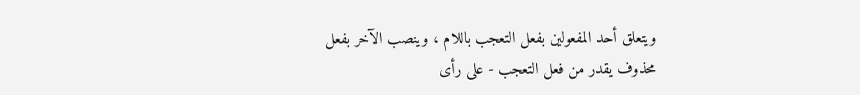ويتعلق أحد المفعولين بفعل التعجب باللام ، وينصب الآخر بفعل محذوف يقدر من فعل التعجب - على رأى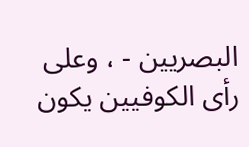البصريين - ، وعلى رأى الكوفيين يكون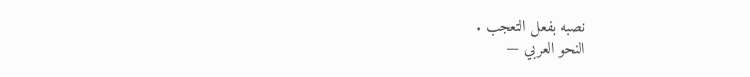نصبه بفعل التعجب .
النحو العربي —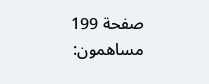صفحة 199
مساهمون: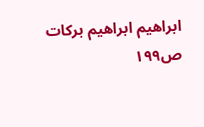ابراهيم ابراهيم بركات
ص١٩٩